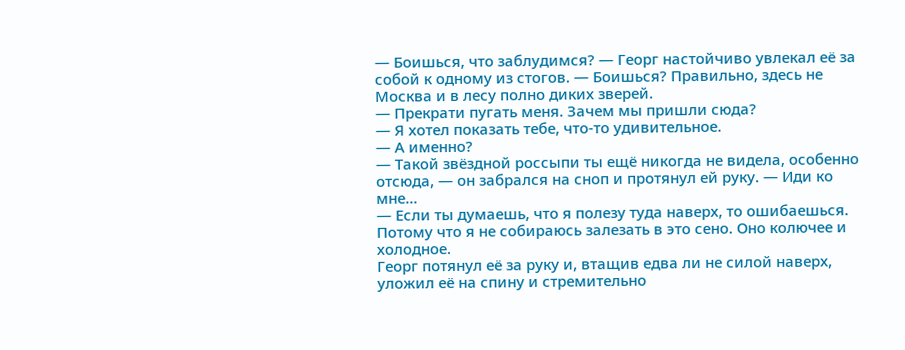— Боишься, что заблудимся? — Георг настойчиво увлекал её за собой к одному из стогов. — Боишься? Правильно, здесь не Москва и в лесу полно диких зверей.
— Прекрати пугать меня. Зачем мы пришли сюда?
— Я хотел показать тебе, что-то удивительное.
— А именно?
— Такой звёздной россыпи ты ещё никогда не видела, особенно отсюда, — он забрался на сноп и протянул ей руку. — Иди ко мне…
— Если ты думаешь, что я полезу туда наверх, то ошибаешься. Потому что я не собираюсь залезать в это сено. Оно колючее и холодное.
Георг потянул её за руку и, втащив едва ли не силой наверх, уложил её на спину и стремительно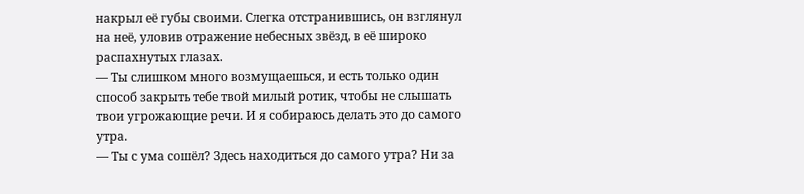накрыл её губы своими. Слегка отстранившись, он взглянул на неё, уловив отражение небесных звёзд, в её широко распахнутых глазах.
— Ты слишком много возмущаешься, и есть только один способ закрыть тебе твой милый ротик, чтобы не слышать твои угрожающие речи. И я собираюсь делать это до самого утра.
— Ты с ума сошёл? Здесь находиться до самого утра? Ни за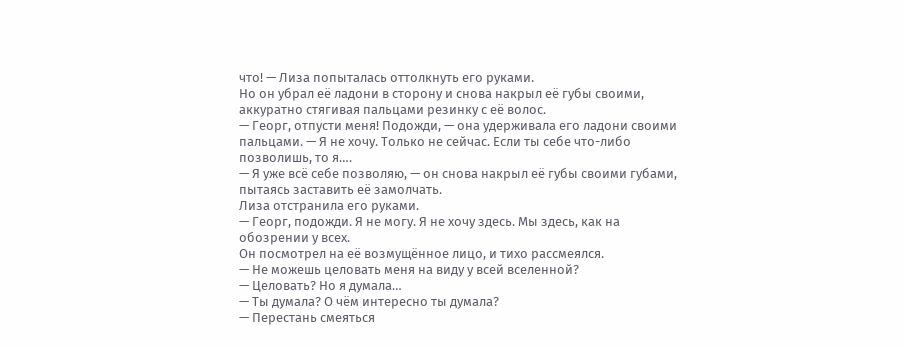что! — Лиза попыталась оттолкнуть его руками.
Но он убрал её ладони в сторону и снова накрыл её губы своими, аккуратно стягивая пальцами резинку с её волос.
— Георг, отпусти меня! Подожди, — она удерживала его ладони своими пальцами. — Я не хочу. Только не сейчас. Если ты себе что-либо позволишь, то я….
— Я уже всё себе позволяю, — он снова накрыл её губы своими губами, пытаясь заставить её замолчать.
Лиза отстранила его руками.
— Георг, подожди. Я не могу. Я не хочу здесь. Мы здесь, как на обозрении у всех.
Он посмотрел на её возмущённое лицо, и тихо рассмеялся.
— Не можешь целовать меня на виду у всей вселенной?
— Целовать? Но я думала…
— Ты думала? О чём интересно ты думала?
— Перестань смеяться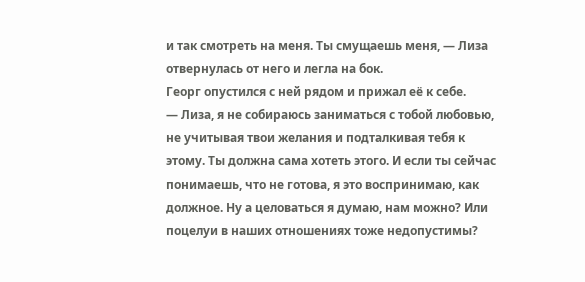и так смотреть на меня. Ты смущаешь меня, — Лиза отвернулась от него и легла на бок.
Георг опустился с ней рядом и прижал её к себе.
— Лиза, я не собираюсь заниматься с тобой любовью, не учитывая твои желания и подталкивая тебя к этому. Ты должна сама хотеть этого. И если ты сейчас понимаешь, что не готова, я это воспринимаю, как должное. Ну а целоваться я думаю, нам можно? Или поцелуи в наших отношениях тоже недопустимы?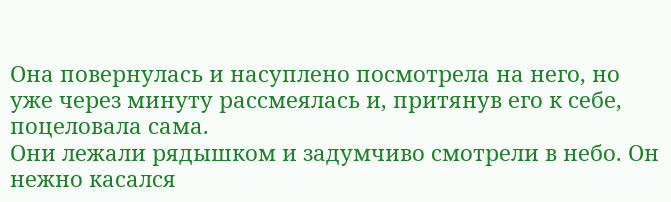Она повернулась и насуплено посмотрела на него, но уже через минуту рассмеялась и, притянув его к себе, поцеловала сама.
Они лежали рядышком и задумчиво смотрели в небо. Он нежно касался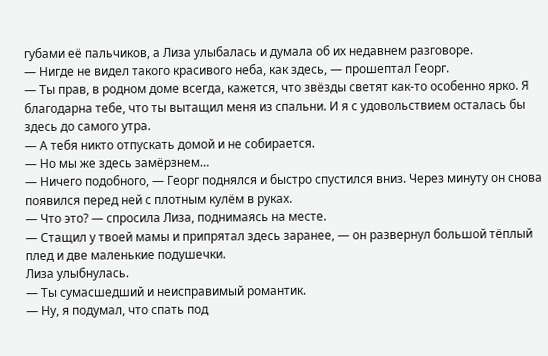губами её пальчиков, а Лиза улыбалась и думала об их недавнем разговоре.
— Нигде не видел такого красивого неба, как здесь, — прошептал Георг.
— Ты прав, в родном доме всегда, кажется, что звёзды светят как-то особенно ярко. Я благодарна тебе, что ты вытащил меня из спальни. И я с удовольствием осталась бы здесь до самого утра.
— А тебя никто отпускать домой и не собирается.
— Но мы же здесь замёрзнем…
— Ничего подобного, — Георг поднялся и быстро спустился вниз. Через минуту он снова появился перед ней с плотным кулём в руках.
— Что это? — спросила Лиза, поднимаясь на месте.
— Стащил у твоей мамы и припрятал здесь заранее, — он развернул большой тёплый плед и две маленькие подушечки.
Лиза улыбнулась.
— Ты сумасшедший и неисправимый романтик.
— Ну, я подумал, что спать под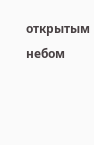открытым небом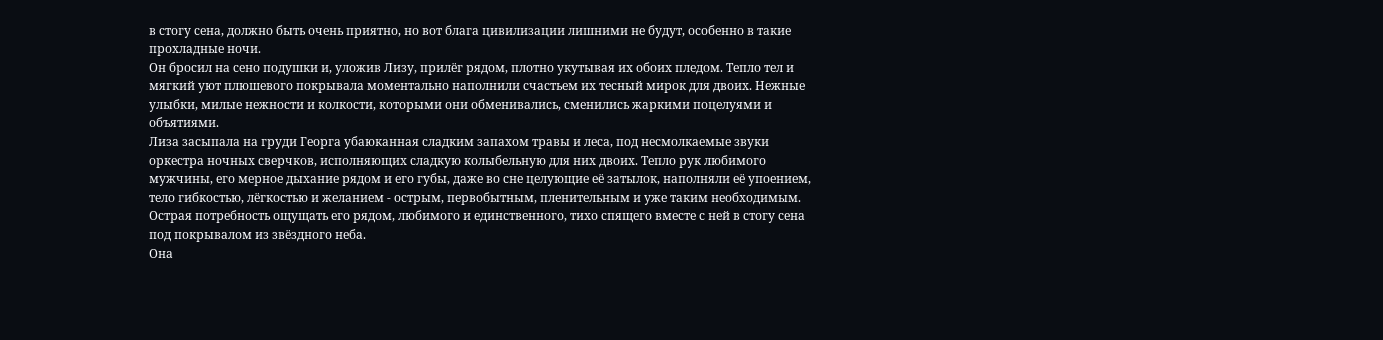в стогу сена, должно быть очень приятно, но вот блага цивилизации лишними не будут, особенно в такие прохладные ночи.
Он бросил на сено подушки и, уложив Лизу, прилёг рядом, плотно укутывая их обоих пледом. Тепло тел и мягкий уют плюшевого покрывала моментально наполнили счастьем их тесный мирок для двоих. Нежные улыбки, милые нежности и колкости, которыми они обменивались, сменились жаркими поцелуями и объятиями.
Лиза засыпала на груди Георга убаюканная сладким запахом травы и леса, под несмолкаемые звуки оркестра ночных сверчков, исполняющих сладкую колыбельную для них двоих. Тепло рук любимого мужчины, его мерное дыхание рядом и его губы, даже во сне целующие её затылок, наполняли её упоением, тело гибкостью, лёгкостью и желанием - острым, первобытным, пленительным и уже таким необходимым. Острая потребность ощущать его рядом, любимого и единственного, тихо спящего вместе с ней в стогу сена под покрывалом из звёздного неба.
Она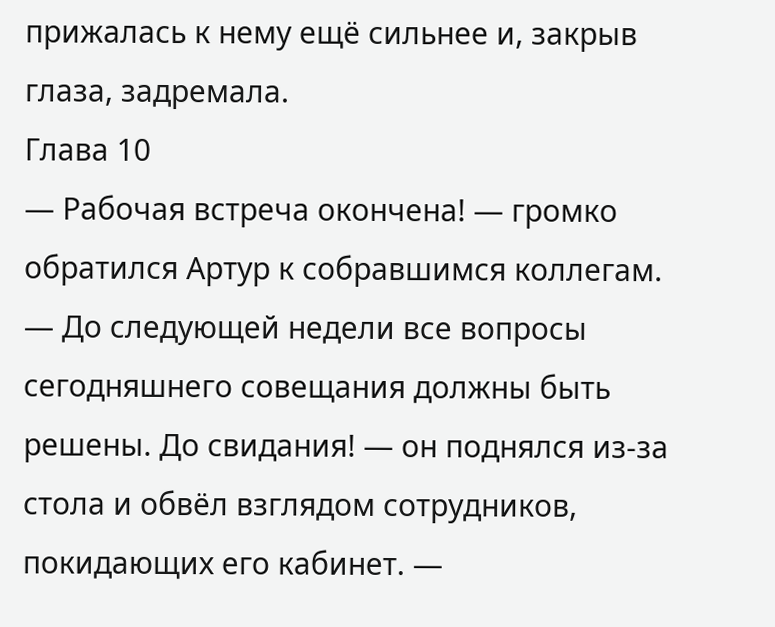прижалась к нему ещё сильнее и, закрыв глаза, задремала.
Глава 10
— Рабочая встреча окончена! — громко обратился Артур к собравшимся коллегам. — До следующей недели все вопросы сегодняшнего совещания должны быть решены. До свидания! — он поднялся из-за стола и обвёл взглядом сотрудников, покидающих его кабинет. —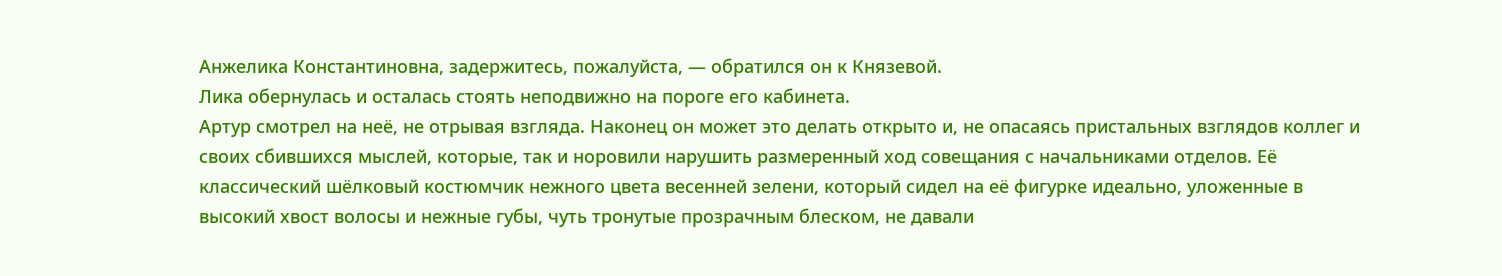Анжелика Константиновна, задержитесь, пожалуйста, — обратился он к Князевой.
Лика обернулась и осталась стоять неподвижно на пороге его кабинета.
Артур смотрел на неё, не отрывая взгляда. Наконец он может это делать открыто и, не опасаясь пристальных взглядов коллег и своих сбившихся мыслей, которые, так и норовили нарушить размеренный ход совещания с начальниками отделов. Её классический шёлковый костюмчик нежного цвета весенней зелени, который сидел на её фигурке идеально, уложенные в высокий хвост волосы и нежные губы, чуть тронутые прозрачным блеском, не давали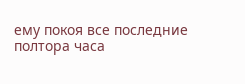ему покоя все последние полтора часа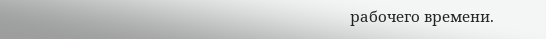рабочего времени.